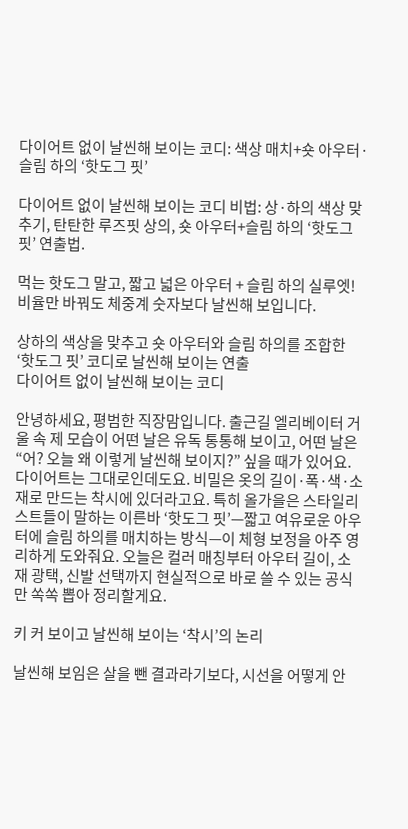다이어트 없이 날씬해 보이는 코디: 색상 매치+숏 아우터·슬림 하의 ‘핫도그 핏’

다이어트 없이 날씬해 보이는 코디 비법: 상·하의 색상 맞추기, 탄탄한 루즈핏 상의, 숏 아우터+슬림 하의 ‘핫도그 핏’ 연출법.

먹는 핫도그 말고, 짧고 넓은 아우터 + 슬림 하의 실루엣! 비율만 바꿔도 체중계 숫자보다 날씬해 보입니다.

상하의 색상을 맞추고 숏 아우터와 슬림 하의를 조합한 ‘핫도그 핏’ 코디로 날씬해 보이는 연출
다이어트 없이 날씬해 보이는 코디

안녕하세요, 평범한 직장맘입니다. 출근길 엘리베이터 거울 속 제 모습이 어떤 날은 유독 통통해 보이고, 어떤 날은 “어? 오늘 왜 이렇게 날씬해 보이지?” 싶을 때가 있어요. 다이어트는 그대로인데도요. 비밀은 옷의 길이·폭·색·소재로 만드는 착시에 있더라고요. 특히 올가을은 스타일리스트들이 말하는 이른바 ‘핫도그 핏’—짧고 여유로운 아우터에 슬림 하의를 매치하는 방식—이 체형 보정을 아주 영리하게 도와줘요. 오늘은 컬러 매칭부터 아우터 길이, 소재 광택, 신발 선택까지 현실적으로 바로 쓸 수 있는 공식만 쏙쏙 뽑아 정리할게요.

키 커 보이고 날씬해 보이는 ‘착시’의 논리

날씬해 보임은 살을 뺀 결과라기보다, 시선을 어떻게 안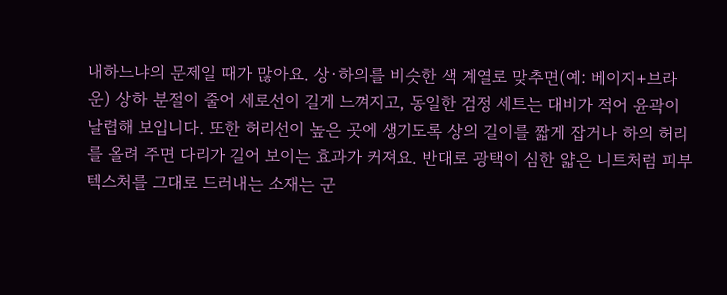내하느냐의 문제일 때가 많아요. 상·하의를 비슷한 색 계열로 맞추면(예: 베이지+브라운) 상하 분절이 줄어 세로선이 길게 느껴지고, 동일한 검정 세트는 대비가 적어 윤곽이 날렵해 보입니다. 또한 허리선이 높은 곳에 생기도록 상의 길이를 짧게 잡거나 하의 허리를 올려 주면 다리가 길어 보이는 효과가 커져요. 반대로 광택이 심한 얇은 니트처럼 피부 텍스처를 그대로 드러내는 소재는 군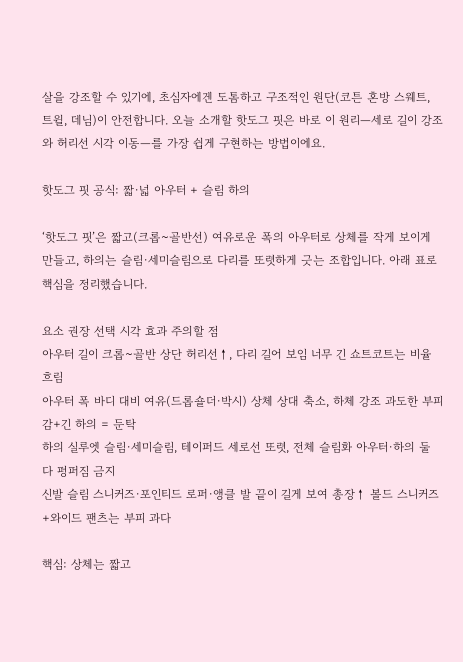살을 강조할 수 있기에, 초심자에겐 도톰하고 구조적인 원단(코튼 혼방 스웨트, 트윌, 데님)이 안전합니다. 오늘 소개할 핫도그 핏은 바로 이 원리—세로 길이 강조와 허리선 시각 이동—를 가장 쉽게 구현하는 방법이에요.

핫도그 핏 공식: 짧·넓 아우터 + 슬림 하의

‘핫도그 핏’은 짧고(크롭~골반선) 여유로운 폭의 아우터로 상체를 작게 보이게 만들고, 하의는 슬림·세미슬림으로 다리를 또렷하게 긋는 조합입니다. 아래 표로 핵심을 정리했습니다.

요소 권장 선택 시각 효과 주의할 점
아우터 길이 크롭~골반 상단 허리선↑, 다리 길어 보임 너무 긴 쇼트코트는 비율 흐림
아우터 폭 바디 대비 여유(드롭숄더·박시) 상체 상대 축소, 하체 강조 과도한 부피감+긴 하의 = 둔탁
하의 실루엣 슬림·세미슬림, 테이퍼드 세로선 또렷, 전체 슬림화 아우터·하의 둘 다 펑퍼짐 금지
신발 슬림 스니커즈·포인티드 로퍼·앵클 발 끝이 길게 보여 총장↑ 볼드 스니커즈+와이드 팬츠는 부피 과다

핵심: 상체는 짧고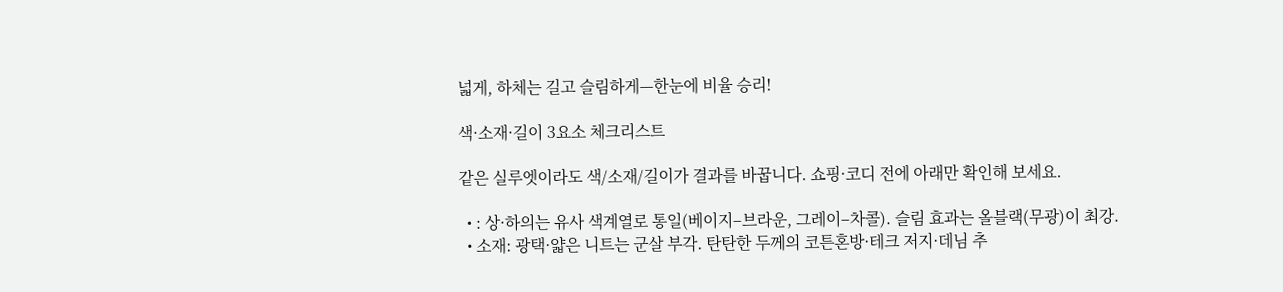넓게, 하체는 길고 슬림하게—한눈에 비율 승리!

색·소재·길이 3요소 체크리스트

같은 실루엣이라도 색/소재/길이가 결과를 바꿉니다. 쇼핑·코디 전에 아래만 확인해 보세요.

  • : 상·하의는 유사 색계열로 통일(베이지–브라운, 그레이–차콜). 슬림 효과는 올블랙(무광)이 최강.
  • 소재: 광택·얇은 니트는 군살 부각. 탄탄한 두께의 코튼혼방·테크 저지·데님 추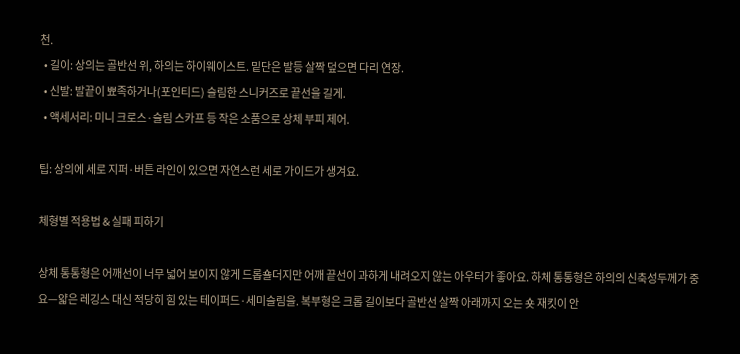천.
  • 길이: 상의는 골반선 위, 하의는 하이웨이스트. 밑단은 발등 살짝 덮으면 다리 연장.
  • 신발: 발끝이 뾰족하거나(포인티드) 슬림한 스니커즈로 끝선을 길게.
  • 액세서리: 미니 크로스·슬림 스카프 등 작은 소품으로 상체 부피 제어.

팁: 상의에 세로 지퍼·버튼 라인이 있으면 자연스런 세로 가이드가 생겨요.

체형별 적용법 & 실패 피하기

상체 통통형은 어깨선이 너무 넓어 보이지 않게 드롭숄더지만 어깨 끝선이 과하게 내려오지 않는 아우터가 좋아요. 하체 통통형은 하의의 신축성두께가 중요—얇은 레깅스 대신 적당히 힘 있는 테이퍼드·세미슬림을. 복부형은 크롭 길이보다 골반선 살짝 아래까지 오는 숏 재킷이 안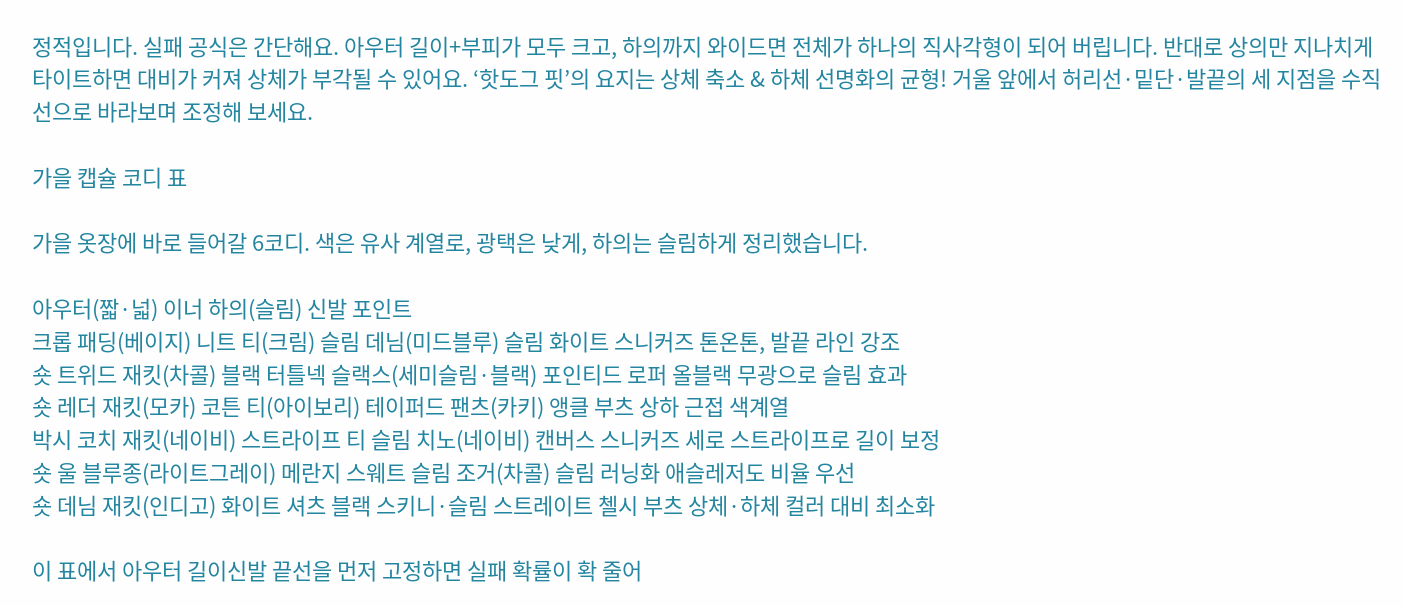정적입니다. 실패 공식은 간단해요. 아우터 길이+부피가 모두 크고, 하의까지 와이드면 전체가 하나의 직사각형이 되어 버립니다. 반대로 상의만 지나치게 타이트하면 대비가 커져 상체가 부각될 수 있어요. ‘핫도그 핏’의 요지는 상체 축소 & 하체 선명화의 균형! 거울 앞에서 허리선·밑단·발끝의 세 지점을 수직선으로 바라보며 조정해 보세요.

가을 캡슐 코디 표

가을 옷장에 바로 들어갈 6코디. 색은 유사 계열로, 광택은 낮게, 하의는 슬림하게 정리했습니다.

아우터(짧·넓) 이너 하의(슬림) 신발 포인트
크롭 패딩(베이지) 니트 티(크림) 슬림 데님(미드블루) 슬림 화이트 스니커즈 톤온톤, 발끝 라인 강조
숏 트위드 재킷(차콜) 블랙 터틀넥 슬랙스(세미슬림·블랙) 포인티드 로퍼 올블랙 무광으로 슬림 효과
숏 레더 재킷(모카) 코튼 티(아이보리) 테이퍼드 팬츠(카키) 앵클 부츠 상하 근접 색계열
박시 코치 재킷(네이비) 스트라이프 티 슬림 치노(네이비) 캔버스 스니커즈 세로 스트라이프로 길이 보정
숏 울 블루종(라이트그레이) 메란지 스웨트 슬림 조거(차콜) 슬림 러닝화 애슬레저도 비율 우선
숏 데님 재킷(인디고) 화이트 셔츠 블랙 스키니·슬림 스트레이트 첼시 부츠 상체·하체 컬러 대비 최소화

이 표에서 아우터 길이신발 끝선을 먼저 고정하면 실패 확률이 확 줄어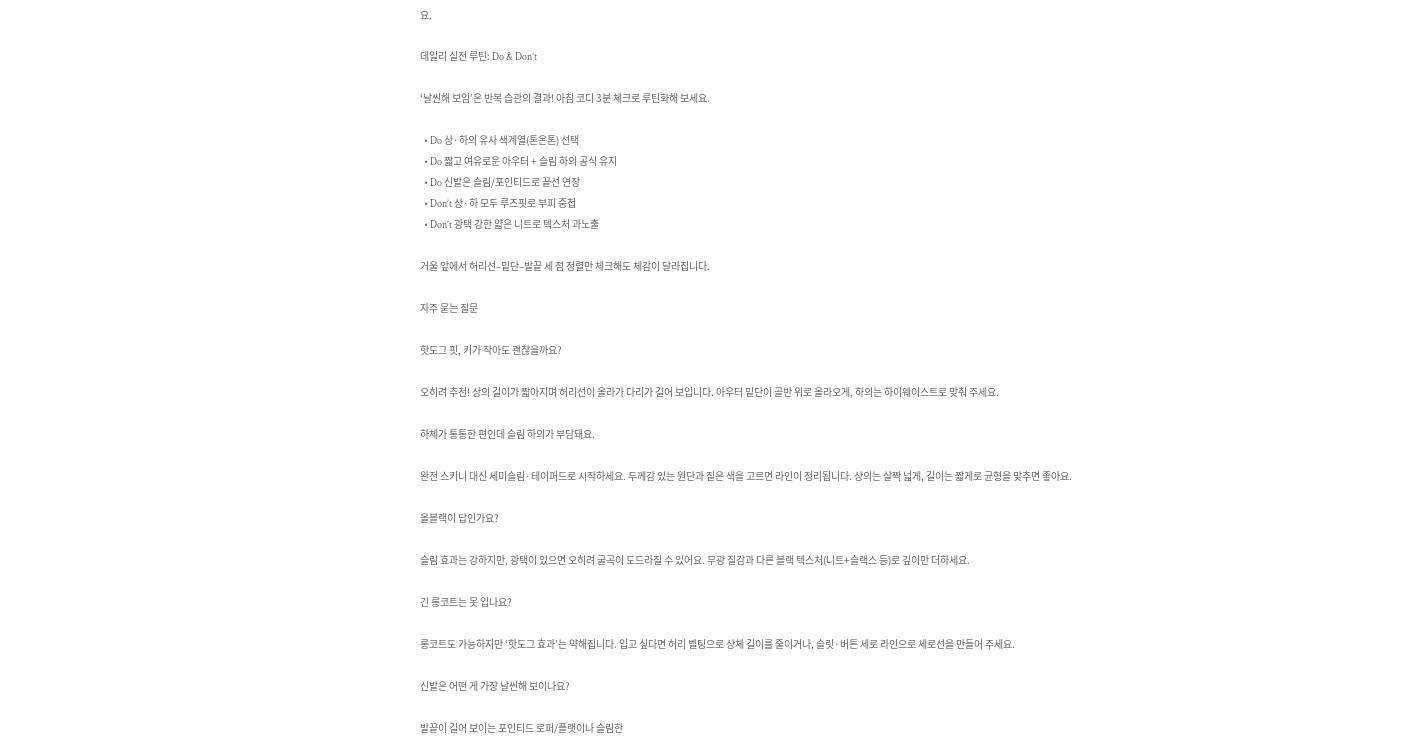요.

데일리 실전 루틴: Do & Don’t

‘날씬해 보임’은 반복 습관의 결과! 아침 코디 3분 체크로 루틴화해 보세요.

  • Do 상·하의 유사 색계열(톤온톤) 선택
  • Do 짧고 여유로운 아우터 + 슬림 하의 공식 유지
  • Do 신발은 슬림/포인티드로 끝선 연장
  • Don’t 상·하 모두 루즈핏로 부피 중첩
  • Don’t 광택 강한 얇은 니트로 텍스처 과노출

거울 앞에서 허리선–밑단–발끝 세 점 정렬만 체크해도 체감이 달라집니다.

자주 묻는 질문

핫도그 핏, 키가 작아도 괜찮을까요?

오히려 추천! 상의 길이가 짧아지며 허리선이 올라가 다리가 길어 보입니다. 아우터 밑단이 골반 위로 올라오게, 하의는 하이웨이스트로 맞춰 주세요.

하체가 통통한 편인데 슬림 하의가 부담돼요.

완전 스키니 대신 세미슬림·테이퍼드로 시작하세요. 두께감 있는 원단과 짙은 색을 고르면 라인이 정리됩니다. 상의는 살짝 넓게, 길이는 짧게로 균형을 맞추면 좋아요.

올블랙이 답인가요?

슬림 효과는 강하지만, 광택이 있으면 오히려 굴곡이 도드라질 수 있어요. 무광 질감과 다른 블랙 텍스처(니트+슬랙스 등)로 깊이만 더하세요.

긴 롱코트는 못 입나요?

롱코트도 가능하지만 ‘핫도그 효과’는 약해집니다. 입고 싶다면 허리 벨팅으로 상체 길이를 줄이거나, 슬릿·버튼 세로 라인으로 세로선을 만들어 주세요.

신발은 어떤 게 가장 날씬해 보이나요?

발끝이 길어 보이는 포인티드 로퍼/플랫이나 슬림한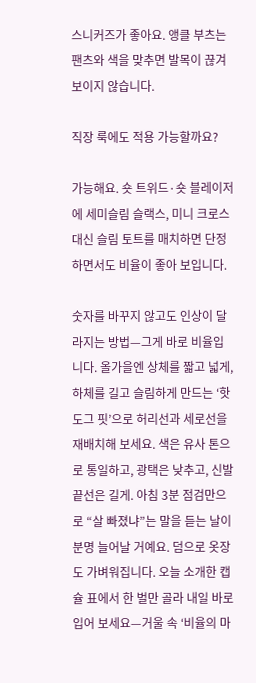스니커즈가 좋아요. 앵클 부츠는 팬츠와 색을 맞추면 발목이 끊겨 보이지 않습니다.

직장 룩에도 적용 가능할까요?

가능해요. 숏 트위드·숏 블레이저에 세미슬림 슬랙스, 미니 크로스 대신 슬림 토트를 매치하면 단정하면서도 비율이 좋아 보입니다.

숫자를 바꾸지 않고도 인상이 달라지는 방법—그게 바로 비율입니다. 올가을엔 상체를 짧고 넓게, 하체를 길고 슬림하게 만드는 ‘핫도그 핏’으로 허리선과 세로선을 재배치해 보세요. 색은 유사 톤으로 통일하고, 광택은 낮추고, 신발 끝선은 길게. 아침 3분 점검만으로 “살 빠졌냐”는 말을 듣는 날이 분명 늘어날 거예요. 덤으로 옷장도 가벼워집니다. 오늘 소개한 캡슐 표에서 한 벌만 골라 내일 바로 입어 보세요—거울 속 ‘비율의 마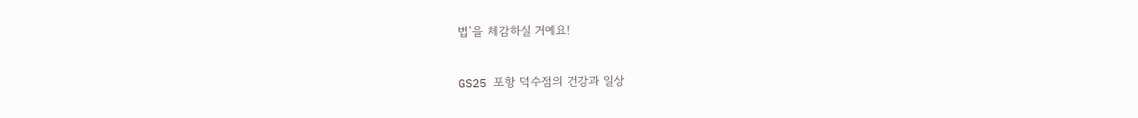법’을 체감하실 거예요!

GS25 포항 덕수점의 건강과 일상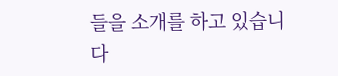들을 소개를 하고 있습니다